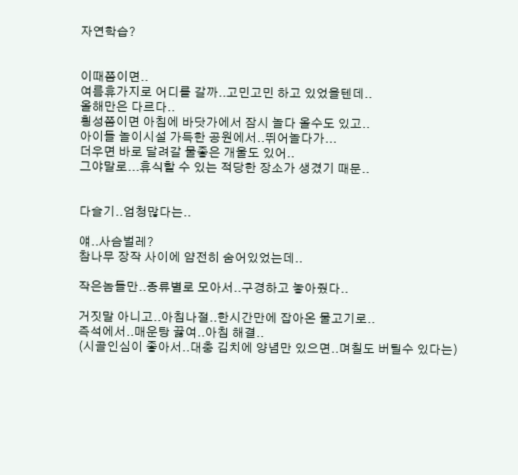자연학습?


이때쯤이면..
여름휴가지로 어디를 갈까..고민고민 하고 있었을텐데..
올해만은 다르다..
횡성쯤이면 아침에 바닷가에서 잠시 놀다 올수도 있고..
아이들 놀이시설 가득한 공원에서..뛰어놀다가...
더우면 바로 달려갈 물좋은 개울도 있어..
그야말로...휴식할 수 있는 적당한 장소가 생겼기 때문..


다슬기..엄청많다는..

얘..사슴벌레?
참나무 장작 사이에 얌전히 숨어있었는데..

작은놈들만..종류별로 모아서..구경하고 놓아줬다..

거짓말 아니고..아침나절..한시간만에 잡아온 물고기로..
즉석에서..매운탕 끓여..아침 해결..
(시골인심이 좋아서..대충 김치에 양념만 있으면..며칠도 버틸수 있다는)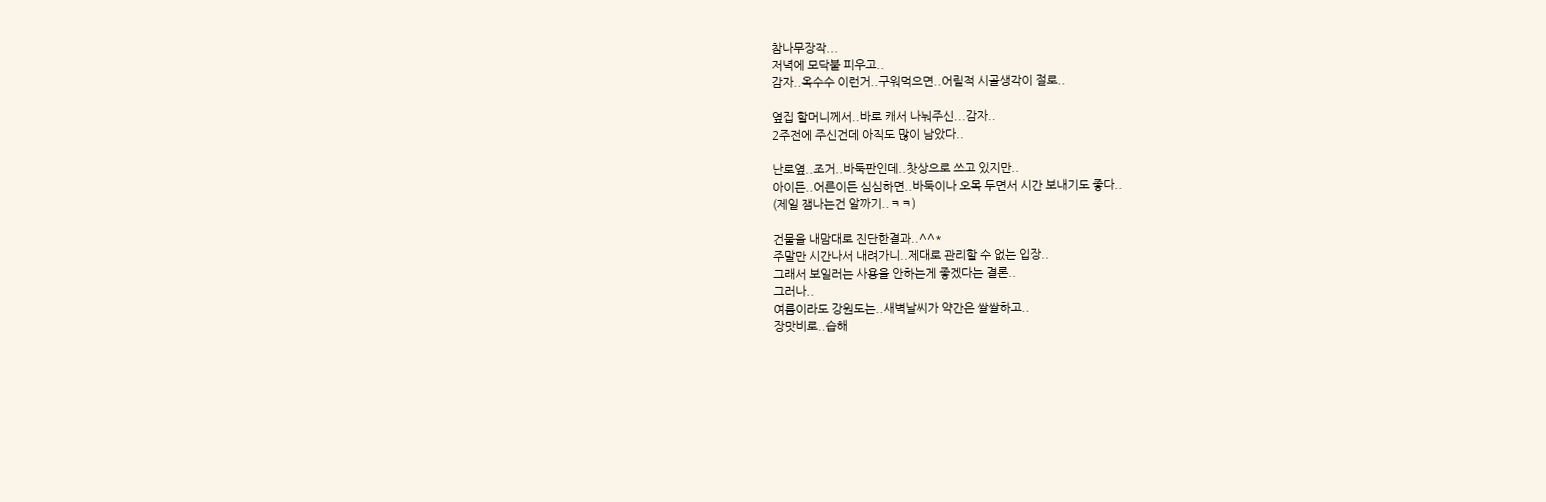참나무장작...
저녁에 모닥불 피우고..
감자..옥수수 이런거..구워먹으면..어릴적 시골생각이 절로..

옆집 할머니께서..바로 캐서 나눠주신...감자..
2주전에 주신건데 아직도 많이 남았다..

난로옆..조거..바둑판인데..찻상으로 쓰고 있지만..
아이든..어른이든 심심하면..바둑이나 오목 두면서 시간 보내기도 좋다..
(제일 잼나는건 알까기..ㅋㅋ)

건물을 내맘대로 진단한결과..^^*
주말만 시간나서 내려가니..제대로 관리할 수 없는 입장..
그래서 보일러는 사용을 안하는게 좋겠다는 결론..
그러나..
여름이라도 강원도는..새벽날씨가 약간은 쌀쌀하고..
장맛비로..습해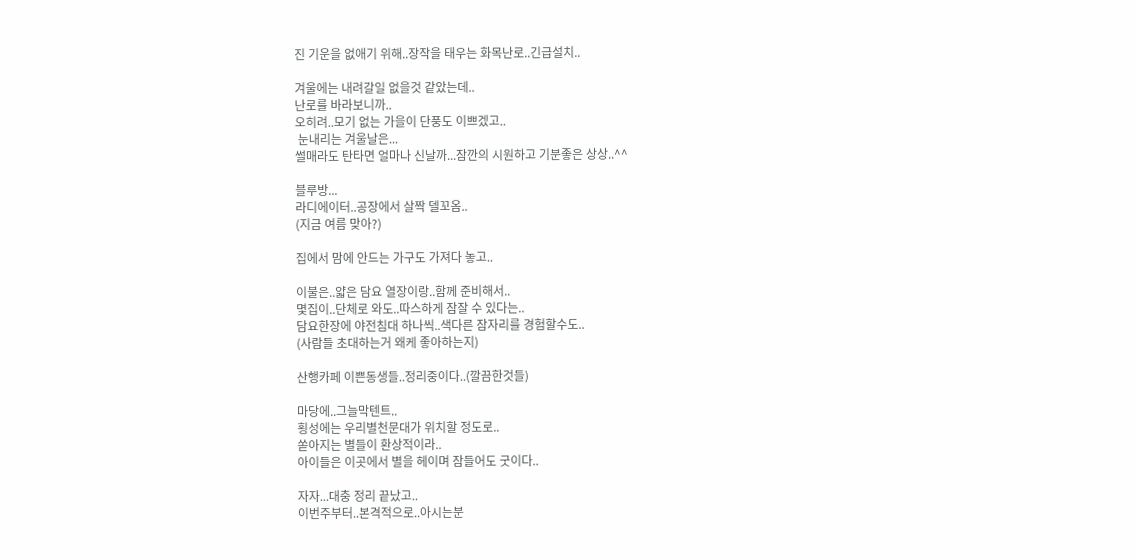진 기운을 없애기 위해..장작을 태우는 화목난로..긴급설치..

겨울에는 내려갈일 없을것 같았는데..
난로를 바라보니까..
오히려..모기 없는 가을이 단풍도 이쁘겠고..
 눈내리는 겨울날은...
썰매라도 탄타면 얼마나 신날까...잠깐의 시원하고 기분좋은 상상..^^

블루방...
라디에이터..공장에서 살짝 델꼬옴..
(지금 여름 맞아?)

집에서 맘에 안드는 가구도 가져다 놓고..

이불은..얇은 담요 열장이랑..함께 준비해서..
몇집이..단체로 와도..따스하게 잠잘 수 있다는..
담요한장에 야전침대 하나씩..색다른 잠자리를 경험할수도..
(사람들 초대하는거 왜케 좋아하는지)

산행카페 이쁜동생들..정리중이다..(깔끔한것들)

마당에..그늘막텐트..
횡성에는 우리별천문대가 위치할 정도로..
쏟아지는 별들이 환상적이라..
아이들은 이곳에서 별을 헤이며 잠들어도 굿이다..

자자...대충 정리 끝났고..
이번주부터..본격적으로..아시는분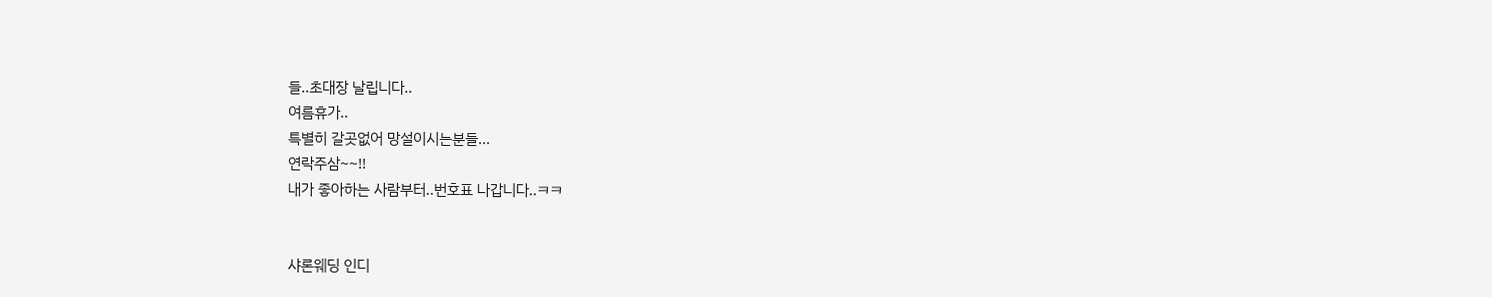들..초대장 날립니다..
여름휴가..
특별히 갈곳없어 망설이시는분들...
연락주삼~~!!
내가 좋아하는 사람부터..번호표 나갑니다..ㅋㅋ


샤론웨딩 인디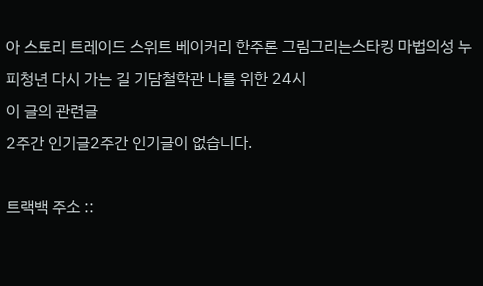아 스토리 트레이드 스위트 베이커리 한주론 그림그리는스타킹 마법의성 누피청년 다시 가는 길 기담철학관 나를 위한 24시
이 글의 관련글
2주간 인기글2주간 인기글이 없습니다.

트랙백 주소 ::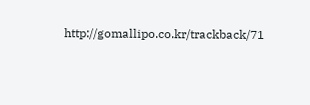http://gomallipo.co.kr/trackback/71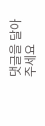댓글을 달아 주세요